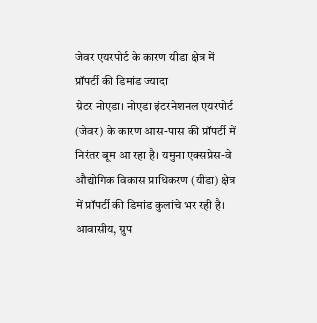जेवर एयरपोर्ट के कारण यीडा क्षेत्र में प्रॉपर्टी की डिमांड ज्यादा
ग्रेटर नोएडा। नोएडा इंटरनेशनल एयरपोर्ट (जेवर) के कारण आस-पास की प्रॉपर्टी में निरंतर बूम आ रहा है। यमुना एक्सप्रेस-वे औद्योगिक विकास प्राधिकरण (यीडा) क्षेत्र में प्रॉपर्टी की डिमांड कुलांचे भर रही है। आवासीय, ग्रुप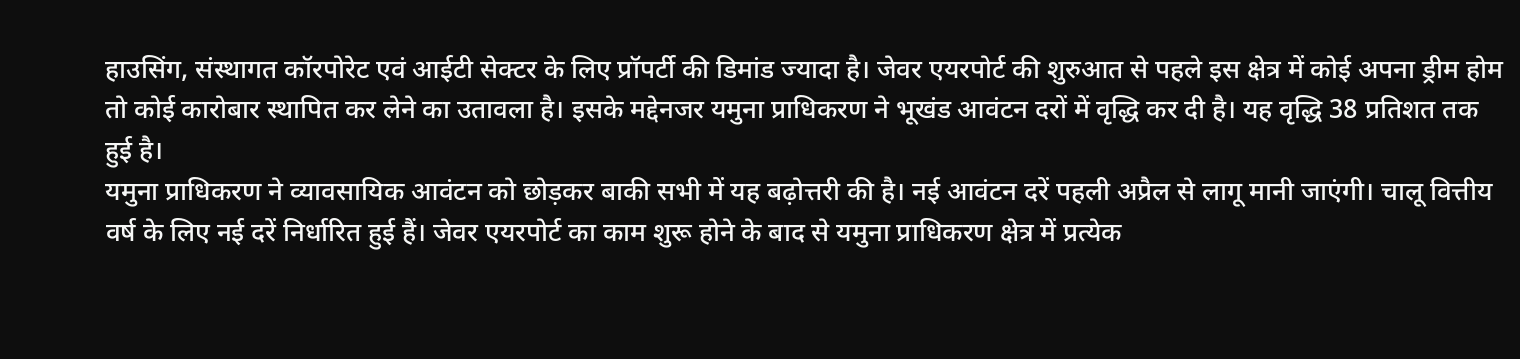हाउसिंग, संस्थागत कॉरपोरेट एवं आईटी सेक्टर के लिए प्रॉपर्टी की डिमांड ज्यादा है। जेवर एयरपोर्ट की शुरुआत से पहले इस क्षेत्र में कोई अपना ड्रीम होम तो कोई कारोबार स्थापित कर लेने का उतावला है। इसके मद्देनजर यमुना प्राधिकरण ने भूखंड आवंटन दरों में वृद्धि कर दी है। यह वृद्धि 38 प्रतिशत तक हुई है।
यमुना प्राधिकरण ने व्यावसायिक आवंटन को छोड़कर बाकी सभी में यह बढ़ोत्तरी की है। नई आवंटन दरें पहली अप्रैल से लागू मानी जाएंगी। चालू वित्तीय वर्ष के लिए नई दरें निर्धारित हुई हैं। जेवर एयरपोर्ट का काम शुरू होने के बाद से यमुना प्राधिकरण क्षेत्र में प्रत्येक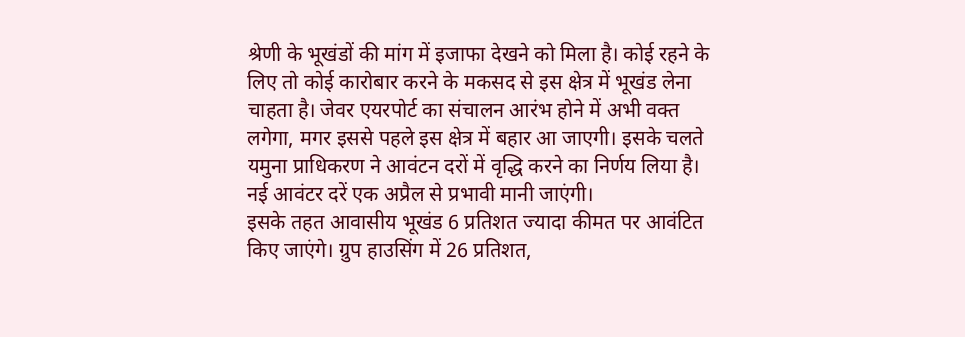श्रेणी के भूखंडों की मांग में इजाफा देखने को मिला है। कोई रहने के लिए तो कोई कारोबार करने के मकसद से इस क्षेत्र में भूखंड लेना चाहता है। जेवर एयरपोर्ट का संचालन आरंभ होने में अभी वक्त लगेगा, मगर इससे पहले इस क्षेत्र में बहार आ जाएगी। इसके चलते यमुना प्राधिकरण ने आवंटन दरों में वृद्धि करने का निर्णय लिया है। नई आवंटर दरें एक अप्रैल से प्रभावी मानी जाएंगी।
इसके तहत आवासीय भूखंड 6 प्रतिशत ज्यादा कीमत पर आवंटित किए जाएंगे। ग्रुप हाउसिंग में 26 प्रतिशत,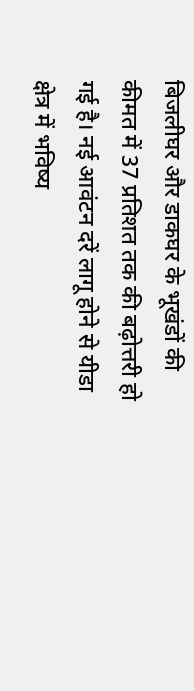बिजलीघर और डाकघर के भूखंडों की कीमत में 37 प्रतिशत तक की बढ़ोत्तरी हो गई है। नई आवंटन दरें लागू होने से यीडा क्षेत्र में भविष्य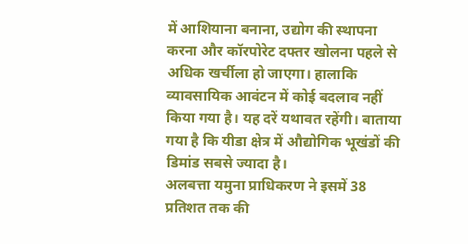में आशियाना बनाना, उद्योग की स्थापना करना और कॉरपोरेट दफ्तर खोलना पहले से अधिक खर्चीला हो जाएगा। हालाकि व्यावसायिक आवंटन में कोई बदलाव नहीं किया गया है। यह दरें यथावत रहेंगी। बाताया गया है कि यीडा क्षेत्र में औद्योगिक भूखंडों की डिमांड सबसे ज्यादा है।
अलबत्ता यमुना प्राधिकरण ने इसमें 38 प्रतिशत तक की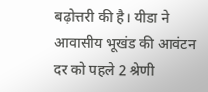बढ़ोत्तरी की है। यीडा ने आवासीय भूखंड की आवंटन दर को पहले 2 श्रेणी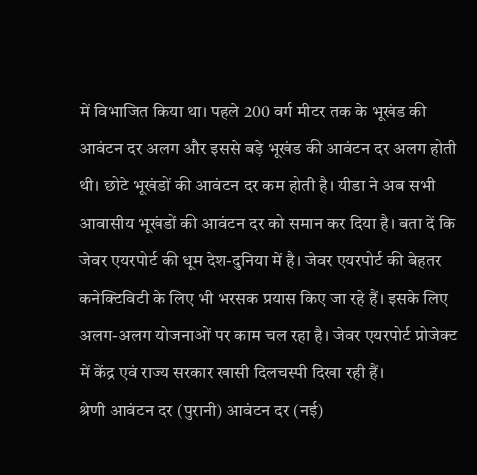में विभाजित किया था। पहले 200 वर्ग मीटर तक के भूखंड की आवंटन दर अलग और इससे बड़े भूखंड की आवंटन दर अलग होती थी। छोटे भूखंडों की आवंटन दर कम होती है। यीडा ने अब सभी आवासीय भूखंडों की आवंटन दर को समान कर दिया है। बता दें कि जेवर एयरपोर्ट की धूम देश-दुनिया में है। जेवर एयरपोर्ट की बेहतर कनेक्टिविटी के लिए भी भरसक प्रयास किए जा रहे हैं। इसके लिए अलग-अलग योजनाओं पर काम चल रहा है। जेवर एयरपोर्ट प्रोजेक्ट में केंद्र एवं राज्य सरकार खासी दिलचस्पी दिखा रही हैं।
श्रेणी आवंटन दर (पुरानी) आवंटन दर (नई)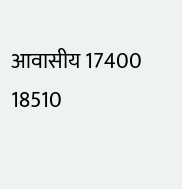आवासीय 17400 18510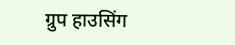ग्रुप हाउसिंग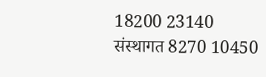18200 23140
संस्थागत 8270 10450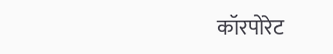कॉरपोरेट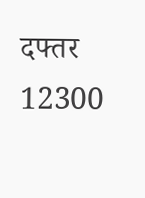दफ्तर 12300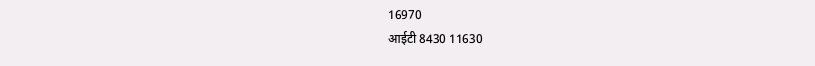16970
आईटी 8430 11630